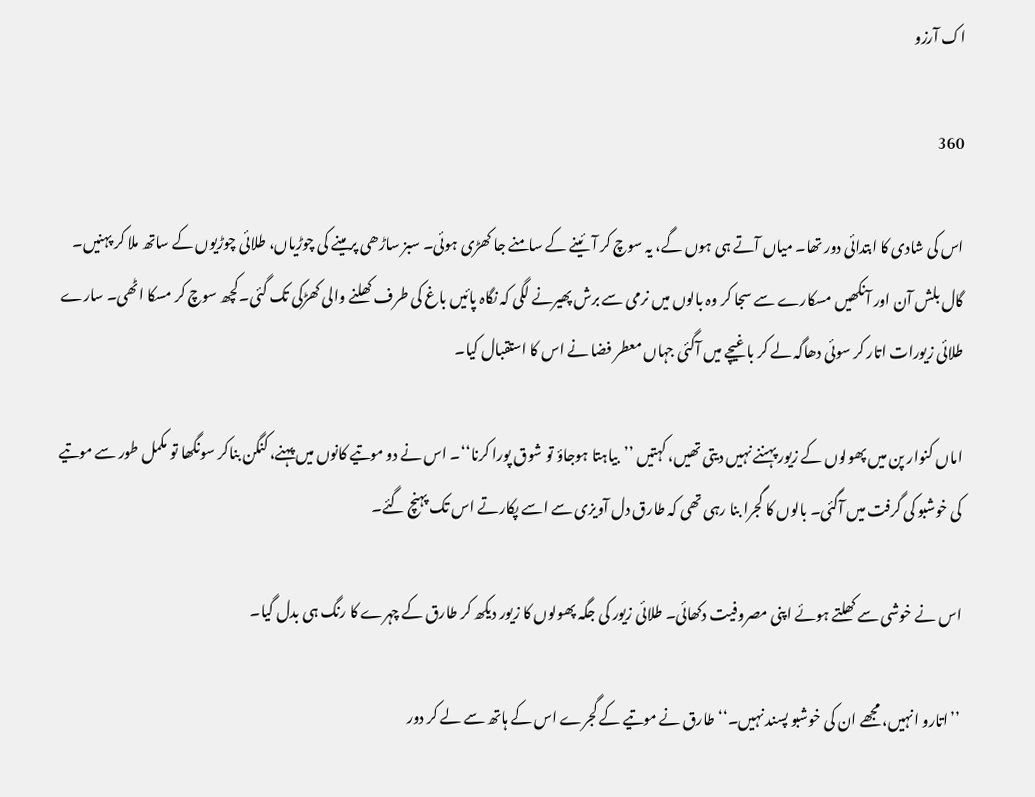اک آرزو

360

اس کی شادی کا ابتدائی دور تھا۔ میاں آتے ہی ہوں گے، یہ سوچ کر آئینے کے سامنے جا کھڑی ہوئی۔ سبز ساڑھی پر مینے کی چوڑیاں، طلائی چوڑیوں کے ساتھ ملا کر پہنیں۔ گال بلش آن اور آنکھیں مسکارے سے سجا کر وہ بالوں میں نرمی سے برش پھیرنے لگی کہ نگاہ پائیں باغ کی طرف کھلنے والی کھڑکی تک گئی۔کچھ سوچ کر مسکا اٹھی۔ سارے طلائی زیورات اتار کر سوئی دھاگہ لے کر باغیچے میں آگئی جہاں معطر فضا نے اس کا استقبال کیا۔

اماں کنوار پن میں پھولوں کے زیور پہننے نہیں دیتی تھیں، کہتیں ’’بیاہتا ہوجاؤ تو شوق پورا کرنا‘‘۔ اس نے دو موتیے کانوں میں پہنے، کنگن بناکر سونگھا تو مکمل طور سے موتیے کی خوشبو کی گرفت میں آگئی۔ بالوں کا گجرا بنا رہی تھی کہ طارق دل آویزی سے اسے پکارتے اس تک پہنچ گئے۔

اس نے خوشی سے کھلتے ہوئے اپنی مصروفیت دکھائی۔ طلائی زیور کی جگہ پھولوں کا زیور دیکھ کر طارق کے چہرے کا رنگ ہی بدل گیا۔

’’اتارو انہیں، مجھے ان کی خوشبو پسند نہیں۔‘‘ طارق نے موتیے کے گجرے اس کے ہاتھ سے لے کر دور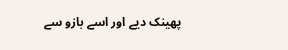پھینک دیے اور اسے بازو سے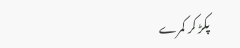پکڑ کر کمرے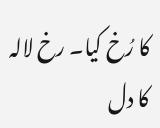کا رُخ کیا۔ رخ لالہ کا دل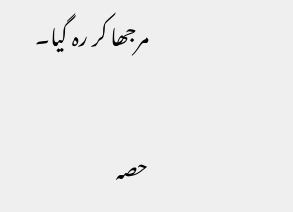مرجھا کر رہ گیا۔

حصہ